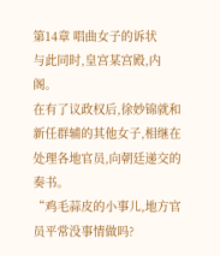第14章 唱曲女子的诉状
与此同时,皇宫某宫殿,内阁。
在有了议政权后,徐妙锦就和新任群辅的其他女子,相继在处理各地官员,向朝廷递交的奏书。
“鸡毛蒜皮的小事儿,地方官员平常没事情做吗?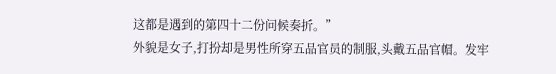这都是遇到的第四十二份问候奏折。”
外貌是女子,打扮却是男性所穿五品官员的制服,头戴五品官帽。发牢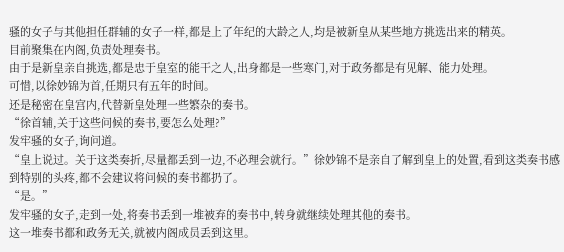骚的女子与其他担任群辅的女子一样,都是上了年纪的大龄之人,均是被新皇从某些地方挑选出来的精英。
目前聚集在内阁,负责处理奏书。
由于是新皇亲自挑选,都是忠于皇室的能干之人,出身都是一些寒门,对于政务都是有见解、能力处理。
可惜,以徐妙锦为首,任期只有五年的时间。
还是秘密在皇宫内,代替新皇处理一些繁杂的奏书。
“徐首辅,关于这些问候的奏书,要怎么处理?”
发牢骚的女子,询问道。
“皇上说过。关于这类奏折,尽量都丢到一边,不必理会就行。”徐妙锦不是亲自了解到皇上的处置,看到这类奏书感到特别的头疼,都不会建议将问候的奏书都扔了。
“是。”
发牢骚的女子,走到一处,将奏书丢到一堆被弃的奏书中,转身就继续处理其他的奏书。
这一堆奏书都和政务无关,就被内阁成员丢到这里。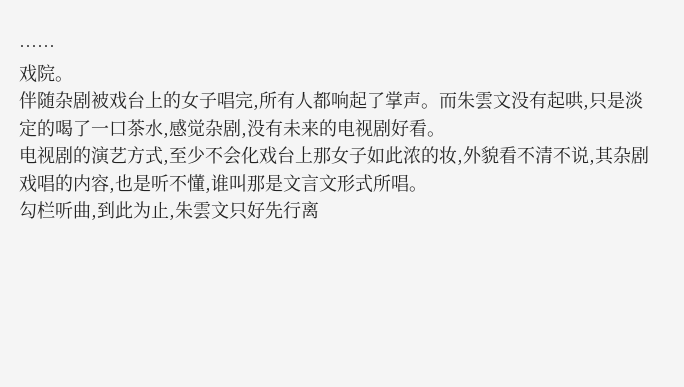……
戏院。
伴随杂剧被戏台上的女子唱完,所有人都响起了掌声。而朱雲文没有起哄,只是淡定的喝了一口茶水,感觉杂剧,没有未来的电视剧好看。
电视剧的演艺方式,至少不会化戏台上那女子如此浓的妆,外貌看不清不说,其杂剧戏唱的内容,也是听不懂,谁叫那是文言文形式所唱。
勾栏听曲,到此为止,朱雲文只好先行离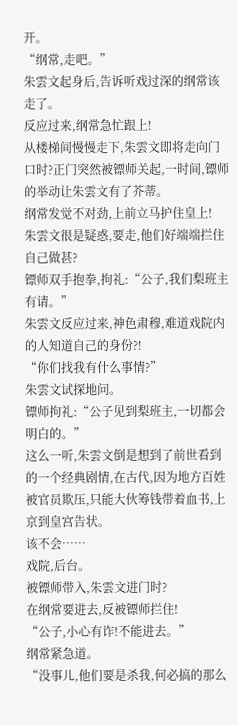开。
“纲常,走吧。”
朱雲文起身后,告诉听戏过深的纲常该走了。
反应过来,纲常急忙跟上!
从楼梯间慢慢走下,朱雲文即将走向门口时?正门突然被镖师关起,一时间,镖师的举动让朱雲文有了芥蒂。
纲常发觉不对劲,上前立马护住皇上!
朱雲文很是疑惑,要走,他们好端端拦住自己做甚?
镖师双手抱拳,拘礼:“公子,我们梨班主有请。”
朱雲文反应过来,神色肃穆,难道戏院内的人知道自己的身份?!
“你们找我有什么事情?”
朱雲文试探地问。
镖师拘礼:“公子见到梨班主,一切都会明白的。”
这么一听,朱雲文倒是想到了前世看到的一个经典剧情,在古代,因为地方百姓被官员欺压,只能大伙筹钱带着血书,上京到皇宫告状。
该不会……
戏院,后台。
被镖师带入,朱雲文进门时?
在纲常要进去,反被镖师拦住!
“公子,小心有诈!不能进去。”
纲常紧急道。
“没事儿,他们要是杀我,何必搞的那么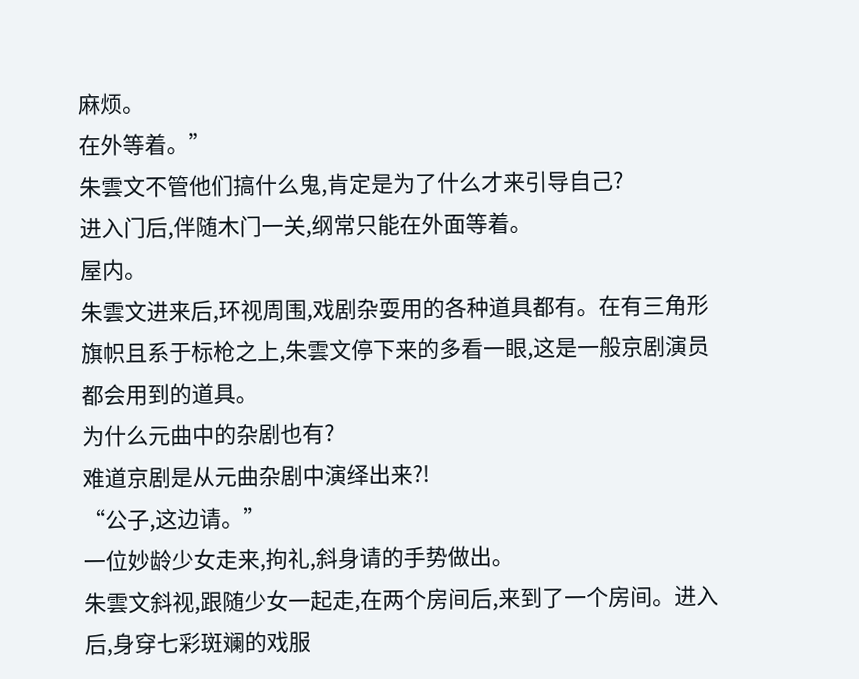麻烦。
在外等着。”
朱雲文不管他们搞什么鬼,肯定是为了什么才来引导自己?
进入门后,伴随木门一关,纲常只能在外面等着。
屋内。
朱雲文进来后,环视周围,戏剧杂耍用的各种道具都有。在有三角形旗帜且系于标枪之上,朱雲文停下来的多看一眼,这是一般京剧演员都会用到的道具。
为什么元曲中的杂剧也有?
难道京剧是从元曲杂剧中演绎出来?!
“公子,这边请。”
一位妙龄少女走来,拘礼,斜身请的手势做出。
朱雲文斜视,跟随少女一起走,在两个房间后,来到了一个房间。进入后,身穿七彩斑斓的戏服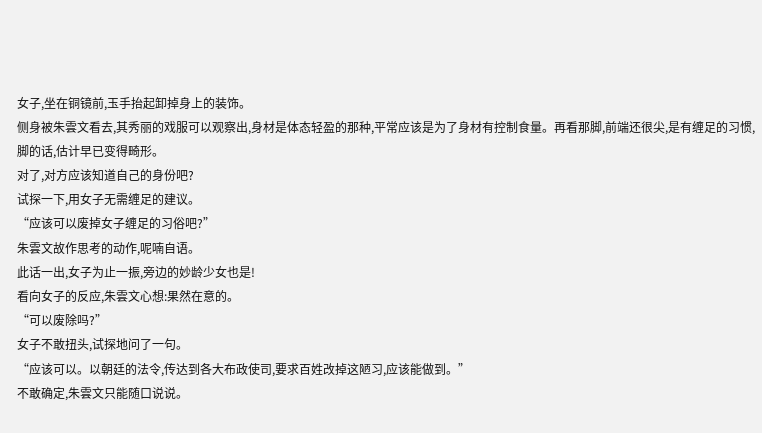女子,坐在铜镜前,玉手抬起卸掉身上的装饰。
侧身被朱雲文看去,其秀丽的戏服可以观察出,身材是体态轻盈的那种,平常应该是为了身材有控制食量。再看那脚,前端还很尖,是有缠足的习惯,脚的话,估计早已变得畸形。
对了,对方应该知道自己的身份吧?
试探一下,用女子无需缠足的建议。
“应该可以废掉女子缠足的习俗吧?”
朱雲文故作思考的动作,呢喃自语。
此话一出,女子为止一振,旁边的妙龄少女也是!
看向女子的反应,朱雲文心想:果然在意的。
“可以废除吗?”
女子不敢扭头,试探地问了一句。
“应该可以。以朝廷的法令,传达到各大布政使司,要求百姓改掉这陋习,应该能做到。”
不敢确定,朱雲文只能随口说说。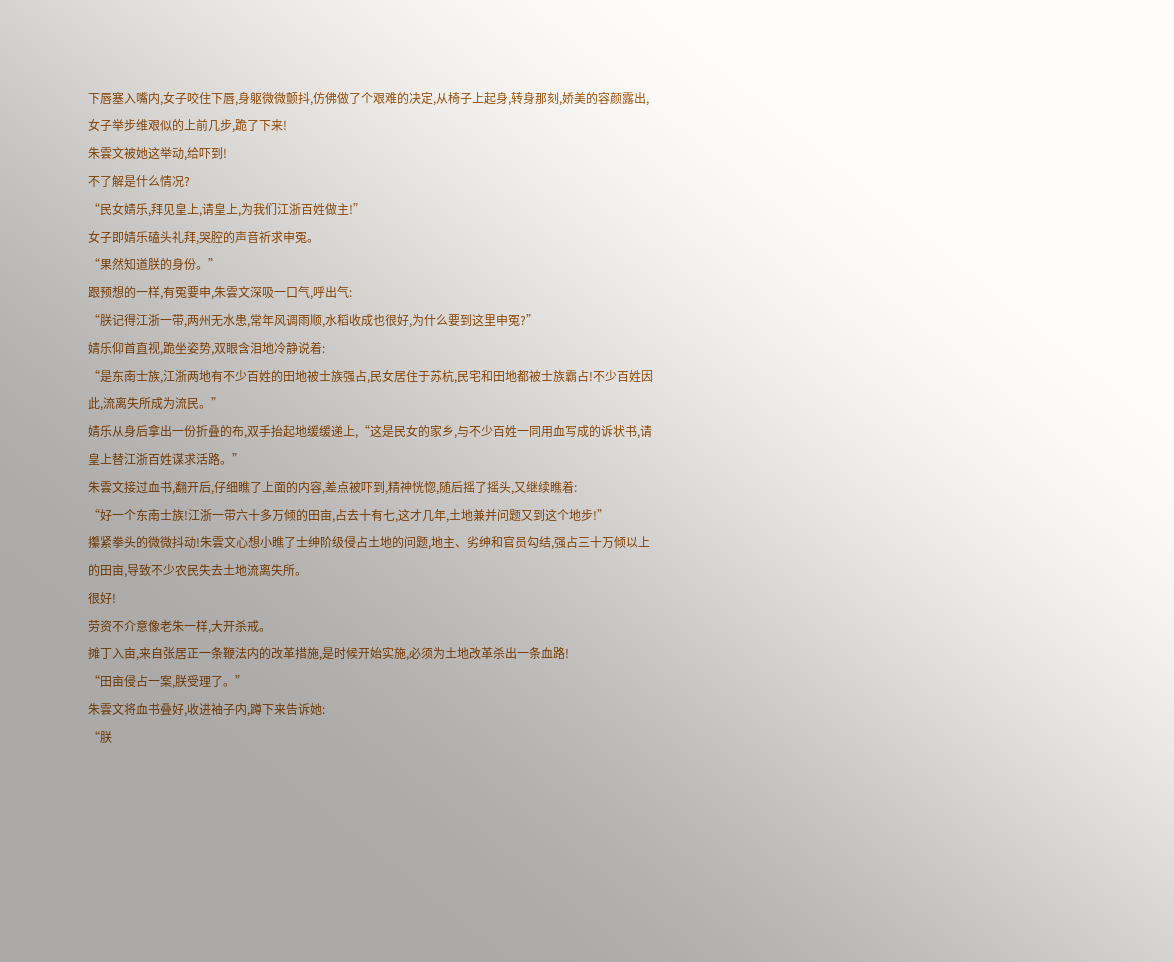下唇塞入嘴内,女子咬住下唇,身躯微微颤抖,仿佛做了个艰难的决定,从椅子上起身,转身那刻,娇美的容颜露出,女子举步维艰似的上前几步,跪了下来!
朱雲文被她这举动,给吓到!
不了解是什么情况?
“民女婧乐,拜见皇上,请皇上,为我们江浙百姓做主!”
女子即婧乐磕头礼拜,哭腔的声音祈求申冤。
“果然知道朕的身份。”
跟预想的一样,有冤要申,朱雲文深吸一口气,呼出气:
“朕记得江浙一带,两州无水患,常年风调雨顺,水稻收成也很好,为什么要到这里申冤?”
婧乐仰首直视,跪坐姿势,双眼含泪地冷静说着:
“是东南士族,江浙两地有不少百姓的田地被士族强占,民女居住于苏杭,民宅和田地都被士族霸占!不少百姓因此,流离失所成为流民。”
婧乐从身后拿出一份折叠的布,双手抬起地缓缓递上,“这是民女的家乡,与不少百姓一同用血写成的诉状书,请皇上替江浙百姓谋求活路。”
朱雲文接过血书,翻开后,仔细瞧了上面的内容,差点被吓到,精神恍惚,随后摇了摇头,又继续瞧着:
“好一个东南士族!江浙一带六十多万倾的田亩,占去十有七,这才几年,土地兼并问题又到这个地步!”
攥紧拳头的微微抖动!朱雲文心想小瞧了士绅阶级侵占土地的问题,地主、劣绅和官员勾结,强占三十万倾以上的田亩,导致不少农民失去土地流离失所。
很好!
劳资不介意像老朱一样,大开杀戒。
摊丁入亩,来自张居正一条鞭法内的改革措施,是时候开始实施,必须为土地改革杀出一条血路!
“田亩侵占一案,朕受理了。”
朱雲文将血书叠好,收进袖子内,蹲下来告诉她:
“朕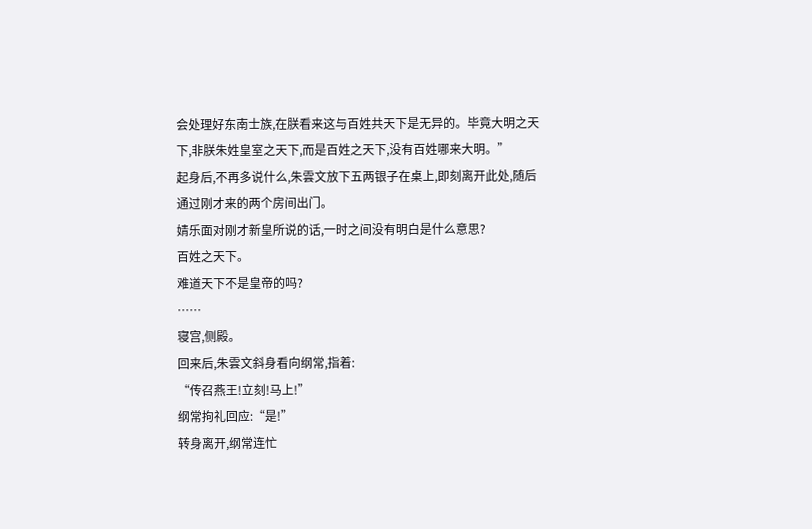会处理好东南士族,在朕看来这与百姓共天下是无异的。毕竟大明之天下,非朕朱姓皇室之天下,而是百姓之天下,没有百姓哪来大明。”
起身后,不再多说什么,朱雲文放下五两银子在桌上,即刻离开此处,随后通过刚才来的两个房间出门。
婧乐面对刚才新皇所说的话,一时之间没有明白是什么意思?
百姓之天下。
难道天下不是皇帝的吗?
……
寝宫,侧殿。
回来后,朱雲文斜身看向纲常,指着:
“传召燕王!立刻!马上!”
纲常拘礼回应:“是!”
转身离开,纲常连忙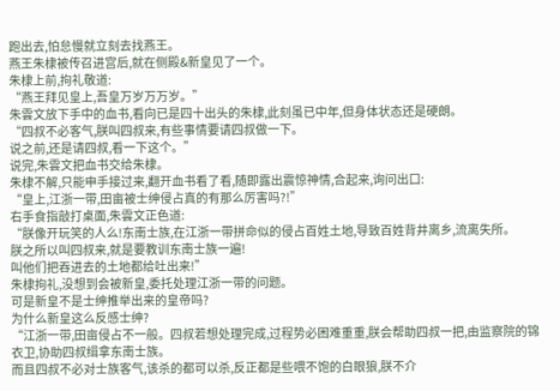跑出去,怕怠慢就立刻去找燕王。
燕王朱棣被传召进宫后,就在侧殿&新皇见了一个。
朱棣上前,拘礼敬道:
“燕王拜见皇上,吾皇万岁万万岁。”
朱雲文放下手中的血书,看向已是四十出头的朱棣,此刻虽已中年,但身体状态还是硬朗。
“四叔不必客气,朕叫四叔来,有些事情要请四叔做一下。
说之前,还是请四叔,看一下这个。”
说完,朱雲文把血书交给朱棣。
朱棣不解,只能申手接过来,翻开血书看了看,随即露出震惊神情,合起来,询问出口:
“皇上,江浙一带,田亩被士绅侵占真的有那么厉害吗?!”
右手食指敲打桌面,朱雲文正色道:
“朕像开玩笑的人么!东南士族,在江浙一带拼命似的侵占百姓土地,导致百姓背井离乡,流离失所。
朕之所以叫四叔来,就是要教训东南士族一遍!
叫他们把吞进去的土地都给吐出来!”
朱棣拘礼,没想到会被新皇,委托处理江浙一带的问题。
可是新皇不是士绅推举出来的皇帝吗?
为什么新皇这么反感士绅?
“江浙一带,田亩侵占不一般。四叔若想处理完成,过程势必困难重重,朕会帮助四叔一把,由监察院的锦衣卫,协助四叔缉拿东南士族。
而且四叔不必对士族客气,该杀的都可以杀,反正都是些喂不饱的白眼狼,朕不介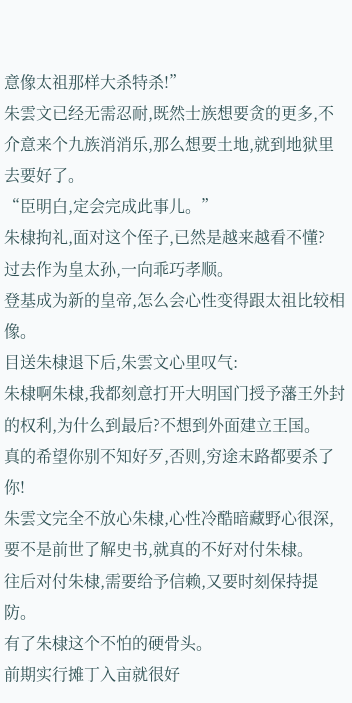意像太祖那样大杀特杀!”
朱雲文已经无需忍耐,既然士族想要贪的更多,不介意来个九族消消乐,那么想要土地,就到地狱里去要好了。
“臣明白,定会完成此事儿。”
朱棣拘礼,面对这个侄子,已然是越来越看不懂?
过去作为皇太孙,一向乖巧孝顺。
登基成为新的皇帝,怎么会心性变得跟太祖比较相像。
目送朱棣退下后,朱雲文心里叹气:
朱棣啊朱棣,我都刻意打开大明国门授予藩王外封的权利,为什么到最后?不想到外面建立王国。
真的希望你别不知好歹,否则,穷途末路都要杀了你!
朱雲文完全不放心朱棣,心性冷酷暗藏野心很深,要不是前世了解史书,就真的不好对付朱棣。
往后对付朱棣,需要给予信赖,又要时刻保持提防。
有了朱棣这个不怕的硬骨头。
前期实行摊丁入亩就很好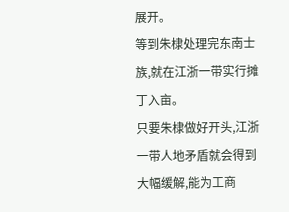展开。
等到朱棣处理完东南士族,就在江浙一带实行摊丁入亩。
只要朱棣做好开头,江浙一带人地矛盾就会得到大幅缓解,能为工商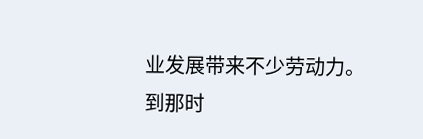业发展带来不少劳动力。
到那时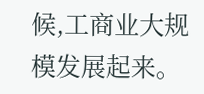候,工商业大规模发展起来。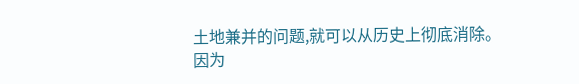土地兼并的问题,就可以从历史上彻底消除。
因为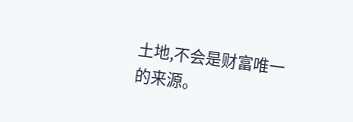土地,不会是财富唯一的来源。